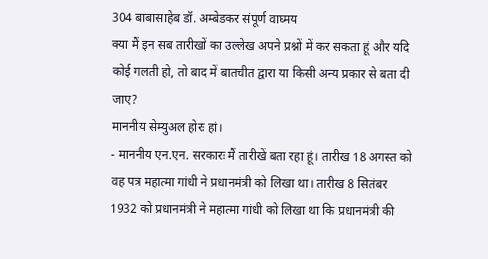304 बाबासाहेब डॉ. अम्बेडकर संपूर्ण वाघ्मय
क्या मैं इन सब तारीखों का उल्लेख अपने प्रश्नों में कर सकता हूं और यदि कोई गलती हो, तो बाद में बातचीत द्वारा या किसी अन्य प्रकार से बता दी जाए?
माननीय सेम्युअल होरः हां।
- माननीय एन.एन. सरकारः मैं तारीखें बता रहा हूं। तारीख 18 अगस्त को वह पत्र महात्मा गांधी ने प्रधानमंत्री को लिखा था। तारीख 8 सितंबर 1932 को प्रधानमंत्री ने महात्मा गांधी को लिखा था कि प्रधानमंत्री की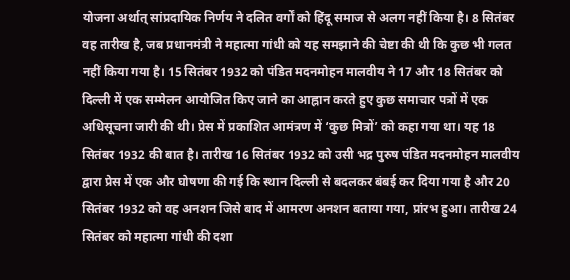योजना अर्थात् सांप्रदायिक निर्णय ने दलित वर्गों को हिंदू समाज से अलग नहीं किया है। 8 सितंबर वह तारीख है, जब प्रधानमंत्री ने महात्मा गांधी को यह समझाने की चेष्टा की थी कि कुछ भी गलत नहीं किया गया है। 15 सितंबर 1932 को पंडित मदनमोहन मालवीय ने 17 और 18 सितंबर को दिल्ली में एक सम्मेलन आयोजित किए जाने का आह्नान करते हुए कुछ समाचार पत्रों में एक अधिसूचना जारी की थी। प्रेस में प्रकाशित आमंत्रण में ‘कुछ मित्रों’ को कहा गया था। यह 18 सितंबर 1932 की बात है। तारीख 16 सितंबर 1932 को उसी भद्र पुरुष पंडित मदनमोहन मालवीय द्वारा प्रेस में एक और घोषणा की गई कि स्थान दिल्ली से बदलकर बंबई कर दिया गया है और 20 सितंबर 1932 को वह अनशन जिसे बाद में आमरण अनशन बताया गया, प्रांरभ हुआ। तारीख 24 सितंबर को महात्मा गांधी की दशा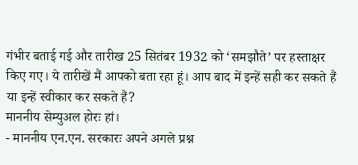गंभीर बताई गई और तारीख 25 सितंबर 1932 को ‘समझौते’ पर हस्ताक्षर किए गए। ये तारीखें मैं आपको बता रहा हूं। आप बाद में इन्हें सही कर सकते हैं या इन्हें स्वीकार कर सकते हैं?
माननीय सेम्युअल होरः हां।
- माननीय एन.एन. सरकारः अपने अगले प्रश्न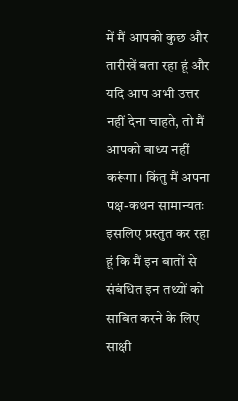में मैं आपको कुछ और तारीखें बता रहा हूं और यदि आप अभी उत्तर नहीं देना चाहते, तो मैं आपको बाध्य नहीं करूंगा। किंतु मैं अपना पक्ष-कथन सामान्यतः इसलिए प्रस्तुत कर रहा हूं कि मैं इन बातों से संबंधित इन तथ्यों को साबित करने के लिए साक्षी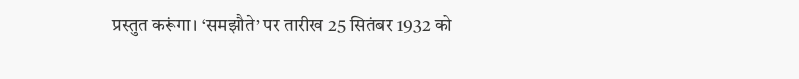प्रस्तुत करूंगा। ‘समझौते’ पर तारीख 25 सितंबर 1932 को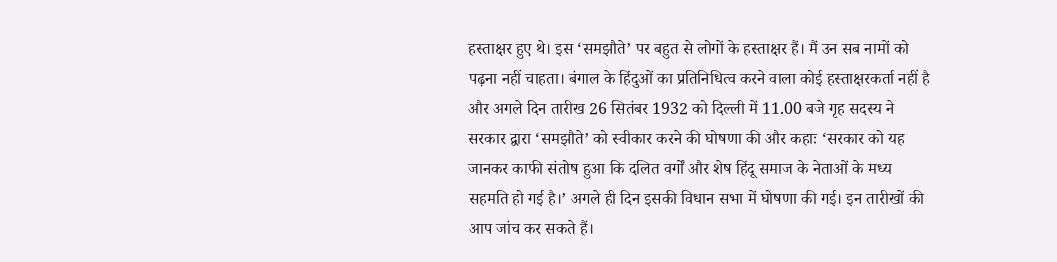हस्ताक्षर हुए थे। इस ‘समझौते’ पर बहुत से लोगों के हस्ताक्षर हैं। मैं उन सब नामों को पढ़ना नहीं चाहता। बंगाल के हिंदुओं का प्रतिनिधित्व करने वाला कोई हस्ताक्षरकर्ता नहीं है और अगले दिन तारीख 26 सितंबर 1932 को दिल्ली में 11.00 बजे गृह सदस्य ने सरकार द्वारा ‘समझौते’ को स्वीकार करने की घोषणा की और कहाः ‘सरकार को यह जानकर काफी संतोष हुआ कि दलित वर्गों और शेष हिंदू समाज के नेताओं के मध्य सहमति हो गई है।’ अगले ही दिन इसकी विधान सभा में घोषणा की गई। इन तारीखों की आप जांच कर सकते हैं।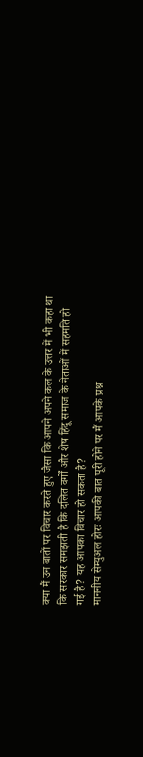क्या मैं उन बातों पर विचार करते हुए जैसा कि आपने अपने कल के उत्तर में भी कहा था कि सरकार समझती है कि दलित वर्गों और शेष हिंदू समाज के नेताओं में सहमति हो गई है? यह आपका विचार हो सकता है?
माननीय सेम्युअल होरः आपकी बात पूरी होने पर मैं आपके प्रश्न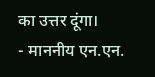का उत्तर दूंगा।
- माननीय एन.एन.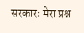सरकारः मेरा प्रश्न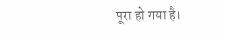पूरा हो गया है।